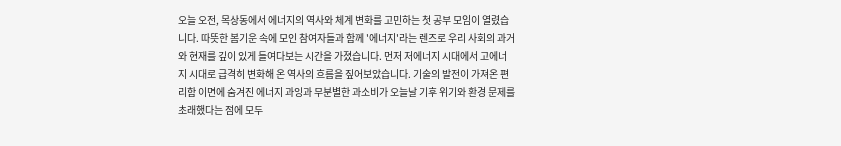오늘 오전, 목상동에서 에너지의 역사와 체계 변화를 고민하는 첫 공부 모임이 열렸습니다. 따뜻한 봄기운 속에 모인 참여자들과 함께 '에너지'라는 렌즈로 우리 사회의 과거와 현재를 깊이 있게 들여다보는 시간을 가졌습니다. 먼저 저에너지 시대에서 고에너지 시대로 급격히 변화해 온 역사의 흐름을 짚어보았습니다. 기술의 발전이 가져온 편리함 이면에 숨겨진 에너지 과잉과 무분별한 과소비가 오늘날 기후 위기와 환경 문제를 초래했다는 점에 모두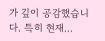가 깊이 공감했습니다. 특히 현재...